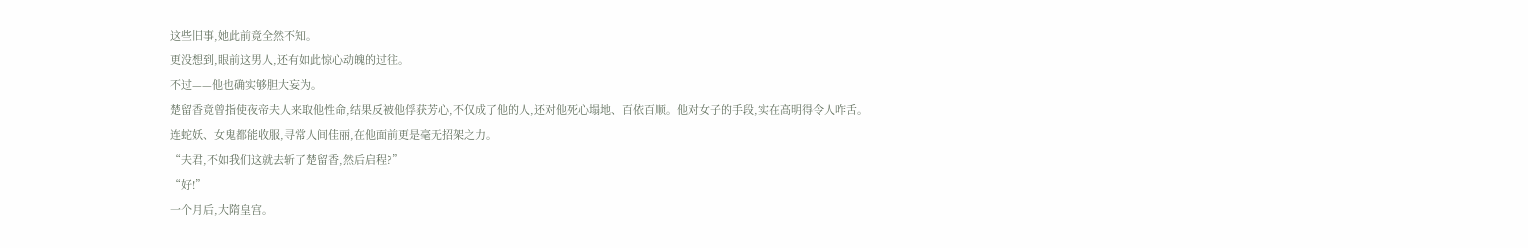这些旧事,她此前竟全然不知。
更没想到,眼前这男人,还有如此惊心动魄的过往。
不过——他也确实够胆大妄为。
楚留香竟曾指使夜帝夫人来取他性命,结果反被他俘获芳心,不仅成了他的人,还对他死心塌地、百依百顺。他对女子的手段,实在高明得令人咋舌。
连蛇妖、女鬼都能收服,寻常人间佳丽,在他面前更是毫无招架之力。
“夫君,不如我们这就去斩了楚留香,然后启程?”
“好!”
一个月后,大隋皇宫。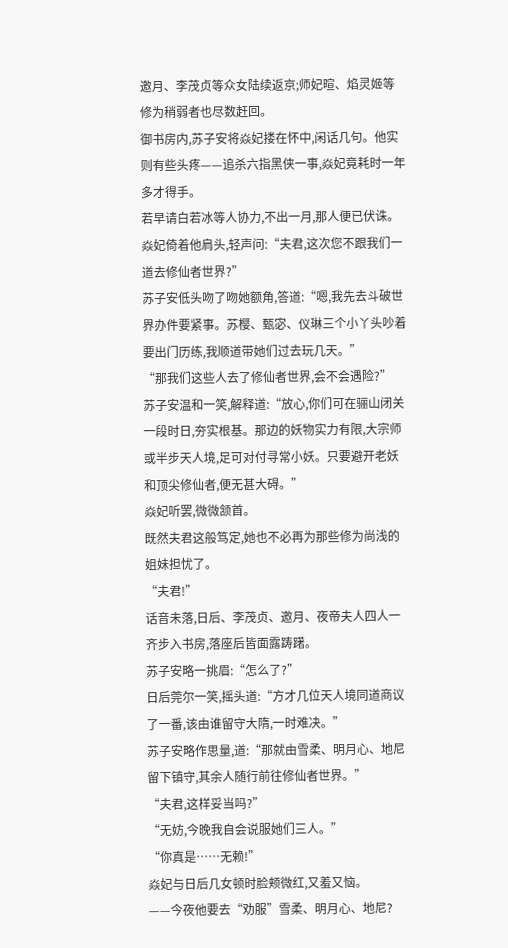邀月、李茂贞等众女陆续返京;师妃暄、焰灵姬等修为稍弱者也尽数赶回。
御书房内,苏子安将焱妃搂在怀中,闲话几句。他实则有些头疼——追杀六指黑侠一事,焱妃竟耗时一年多才得手。
若早请白若冰等人协力,不出一月,那人便已伏诛。
焱妃倚着他肩头,轻声问:“夫君,这次您不跟我们一道去修仙者世界?”
苏子安低头吻了吻她额角,答道:“嗯,我先去斗破世界办件要紧事。苏樱、甄宓、仪琳三个小丫头吵着要出门历练,我顺道带她们过去玩几天。”
“那我们这些人去了修仙者世界,会不会遇险?”
苏子安温和一笑,解释道:“放心,你们可在骊山闭关一段时日,夯实根基。那边的妖物实力有限,大宗师或半步天人境,足可对付寻常小妖。只要避开老妖和顶尖修仙者,便无甚大碍。”
焱妃听罢,微微颔首。
既然夫君这般笃定,她也不必再为那些修为尚浅的姐妹担忧了。
“夫君!”
话音未落,日后、李茂贞、邀月、夜帝夫人四人一齐步入书房,落座后皆面露踌躇。
苏子安略一挑眉:“怎么了?”
日后莞尔一笑,摇头道:“方才几位天人境同道商议了一番,该由谁留守大隋,一时难决。”
苏子安略作思量,道:“那就由雪柔、明月心、地尼留下镇守,其余人随行前往修仙者世界。”
“夫君,这样妥当吗?”
“无妨,今晚我自会说服她们三人。”
“你真是……无赖!”
焱妃与日后几女顿时脸颊微红,又羞又恼。
——今夜他要去“劝服”雪柔、明月心、地尼?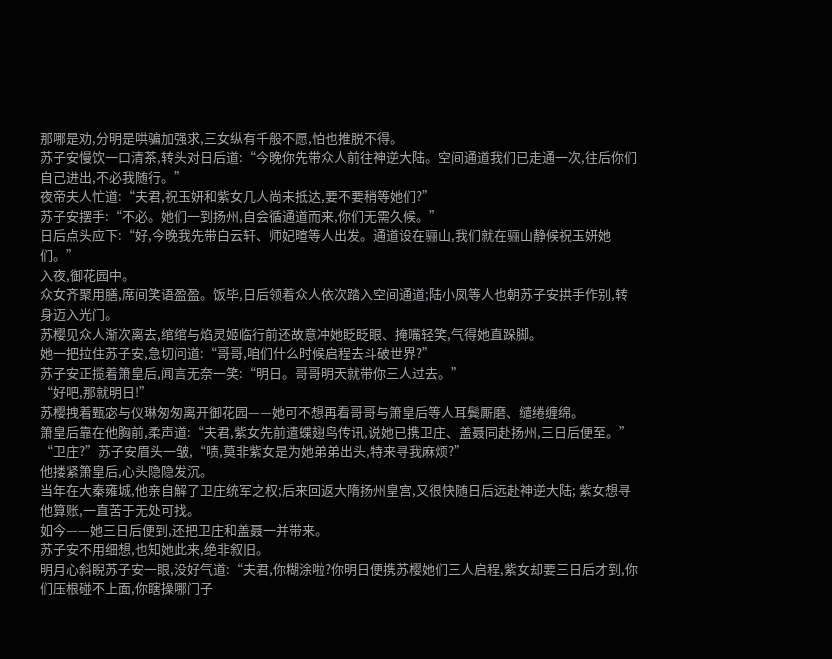那哪是劝,分明是哄骗加强求,三女纵有千般不愿,怕也推脱不得。
苏子安慢饮一口清茶,转头对日后道:“今晚你先带众人前往神逆大陆。空间通道我们已走通一次,往后你们自己进出,不必我随行。”
夜帝夫人忙道:“夫君,祝玉妍和紫女几人尚未抵达,要不要稍等她们?”
苏子安摆手:“不必。她们一到扬州,自会循通道而来,你们无需久候。”
日后点头应下:“好,今晚我先带白云轩、师妃暄等人出发。通道设在骊山,我们就在骊山静候祝玉妍她们。”
入夜,御花园中。
众女齐聚用膳,席间笑语盈盈。饭毕,日后领着众人依次踏入空间通道;陆小凤等人也朝苏子安拱手作别,转身迈入光门。
苏樱见众人渐次离去,绾绾与焰灵姬临行前还故意冲她眨眨眼、掩嘴轻笑,气得她直跺脚。
她一把拉住苏子安,急切问道:“哥哥,咱们什么时候启程去斗破世界?”
苏子安正揽着箫皇后,闻言无奈一笑:“明日。哥哥明天就带你三人过去。”
“好吧,那就明日!”
苏樱拽着甄宓与仪琳匆匆离开御花园——她可不想再看哥哥与箫皇后等人耳鬓厮磨、缱绻缠绵。
箫皇后靠在他胸前,柔声道:“夫君,紫女先前遣蝶翅鸟传讯,说她已携卫庄、盖聂同赴扬州,三日后便至。”
“卫庄?”苏子安眉头一皱,“啧,莫非紫女是为她弟弟出头,特来寻我麻烦?”
他搂紧箫皇后,心头隐隐发沉。
当年在大秦雍城,他亲自解了卫庄统军之权;后来回返大隋扬州皇宫,又很快随日后远赴神逆大陆; 紫女想寻他算账,一直苦于无处可找。
如今——她三日后便到,还把卫庄和盖聂一并带来。
苏子安不用细想,也知她此来,绝非叙旧。
明月心斜睨苏子安一眼,没好气道:“夫君,你糊涂啦?你明日便携苏樱她们三人启程,紫女却要三日后才到,你们压根碰不上面,你瞎操哪门子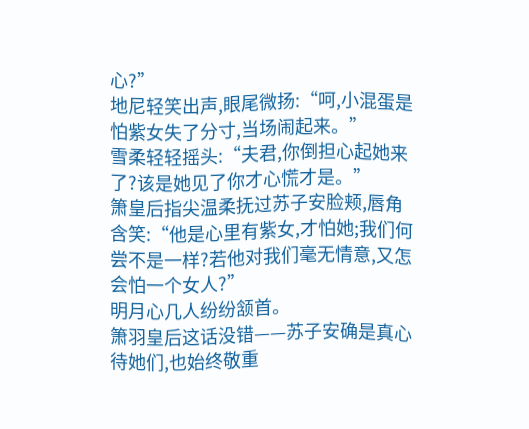心?”
地尼轻笑出声,眼尾微扬:“呵,小混蛋是怕紫女失了分寸,当场闹起来。”
雪柔轻轻摇头:“夫君,你倒担心起她来了?该是她见了你才心慌才是。”
箫皇后指尖温柔抚过苏子安脸颊,唇角含笑:“他是心里有紫女,才怕她;我们何尝不是一样?若他对我们毫无情意,又怎会怕一个女人?”
明月心几人纷纷颔首。
箫羽皇后这话没错——苏子安确是真心待她们,也始终敬重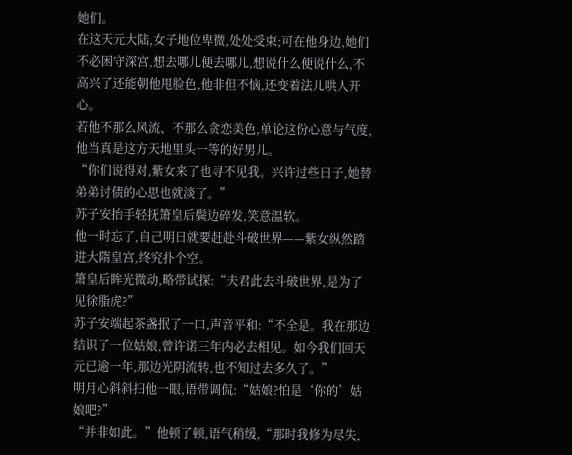她们。
在这天元大陆,女子地位卑微,处处受束;可在他身边,她们不必困守深宫,想去哪儿便去哪儿,想说什么便说什么,不高兴了还能朝他甩脸色,他非但不恼,还变着法儿哄人开心。
若他不那么风流、不那么贪恋美色,单论这份心意与气度,他当真是这方天地里头一等的好男儿。
“你们说得对,紫女来了也寻不见我。兴许过些日子,她替弟弟讨债的心思也就淡了。”
苏子安抬手轻抚箫皇后鬓边碎发,笑意温软。
他一时忘了,自己明日就要赶赴斗破世界——紫女纵然踏进大隋皇宫,终究扑个空。
箫皇后眸光微动,略带试探:“夫君此去斗破世界,是为了见徐脂虎?”
苏子安端起茶盏抿了一口,声音平和:“不全是。我在那边结识了一位姑娘,曾许诺三年内必去相见。如今我们回天元已逾一年,那边光阴流转,也不知过去多久了。”
明月心斜斜扫他一眼,语带调侃:“姑娘?怕是‘你的’姑娘吧?”
“并非如此。”他顿了顿,语气稍缓,“那时我修为尽失,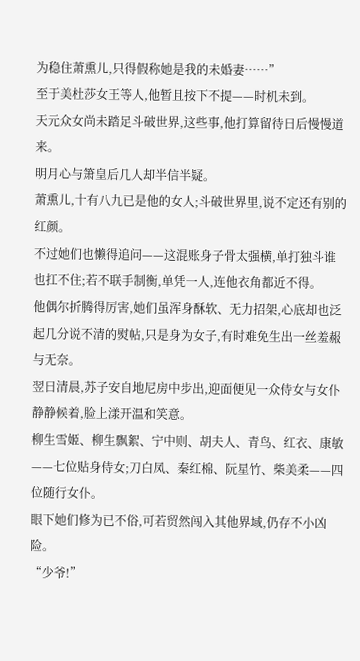为稳住萧熏儿,只得假称她是我的未婚妻……”
至于美杜莎女王等人,他暂且按下不提——时机未到。
天元众女尚未踏足斗破世界,这些事,他打算留待日后慢慢道来。
明月心与箫皇后几人却半信半疑。
萧熏儿,十有八九已是他的女人;斗破世界里,说不定还有别的红颜。
不过她们也懒得追问——这混账身子骨太强横,单打独斗谁也扛不住;若不联手制衡,单凭一人,连他衣角都近不得。
他偶尔折腾得厉害,她们虽浑身酥软、无力招架,心底却也泛起几分说不清的熨帖,只是身为女子,有时难免生出一丝羞赧与无奈。
翌日清晨,苏子安自地尼房中步出,迎面便见一众侍女与女仆静静候着,脸上漾开温和笑意。
柳生雪姬、柳生飘絮、宁中则、胡夫人、青鸟、红衣、康敏——七位贴身侍女;刀白凤、秦红棉、阮星竹、柴美柔——四位随行女仆。
眼下她们修为已不俗,可若贸然闯入其他界域,仍存不小凶险。
“少爷!”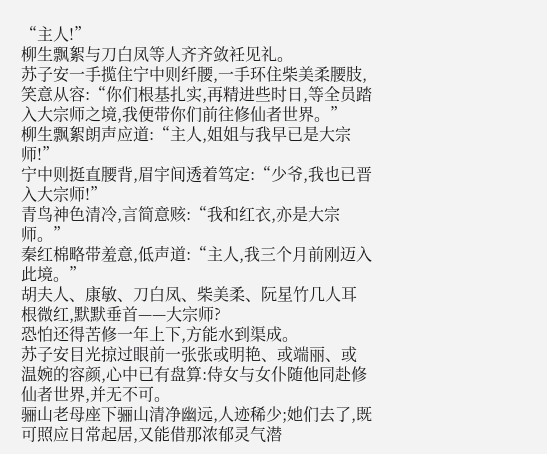“主人!”
柳生飘絮与刀白凤等人齐齐敛衽见礼。
苏子安一手揽住宁中则纤腰,一手环住柴美柔腰肢,笑意从容:“你们根基扎实,再精进些时日,等全员踏入大宗师之境,我便带你们前往修仙者世界。”
柳生飘絮朗声应道:“主人,姐姐与我早已是大宗师!”
宁中则挺直腰背,眉宇间透着笃定:“少爷,我也已晋入大宗师!”
青鸟神色清冷,言简意赅:“我和红衣,亦是大宗师。”
秦红棉略带羞意,低声道:“主人,我三个月前刚迈入此境。”
胡夫人、康敏、刀白凤、柴美柔、阮星竹几人耳根微红,默默垂首——大宗师?
恐怕还得苦修一年上下,方能水到渠成。
苏子安目光掠过眼前一张张或明艳、或端丽、或温婉的容颜,心中已有盘算:侍女与女仆随他同赴修仙者世界,并无不可。
骊山老母座下骊山清净幽远,人迹稀少;她们去了,既可照应日常起居,又能借那浓郁灵气潜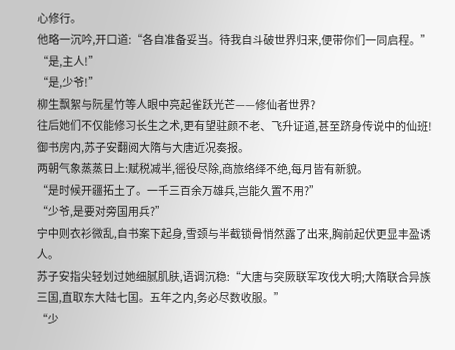心修行。
他略一沉吟,开口道:“各自准备妥当。待我自斗破世界归来,便带你们一同启程。”
“是,主人!”
“是,少爷!”
柳生飘絮与阮星竹等人眼中亮起雀跃光芒——修仙者世界?
往后她们不仅能修习长生之术,更有望驻颜不老、飞升证道,甚至跻身传说中的仙班!
御书房内,苏子安翻阅大隋与大唐近况奏报。
两朝气象蒸蒸日上:赋税减半,徭役尽除,商旅络绎不绝,每月皆有新貌。
“是时候开疆拓土了。一千三百余万雄兵,岂能久置不用?”
“少爷,是要对旁国用兵?”
宁中则衣衫微乱,自书案下起身,雪颈与半截锁骨悄然露了出来,胸前起伏更显丰盈诱人。
苏子安指尖轻划过她细腻肌肤,语调沉稳:“大唐与突厥联军攻伐大明;大隋联合异族三国,直取东大陆七国。五年之内,务必尽数收服。”
“少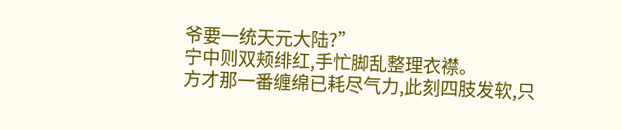爷要一统天元大陆?”
宁中则双颊绯红,手忙脚乱整理衣襟。
方才那一番缠绵已耗尽气力,此刻四肢发软,只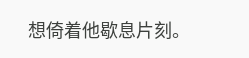想倚着他歇息片刻。